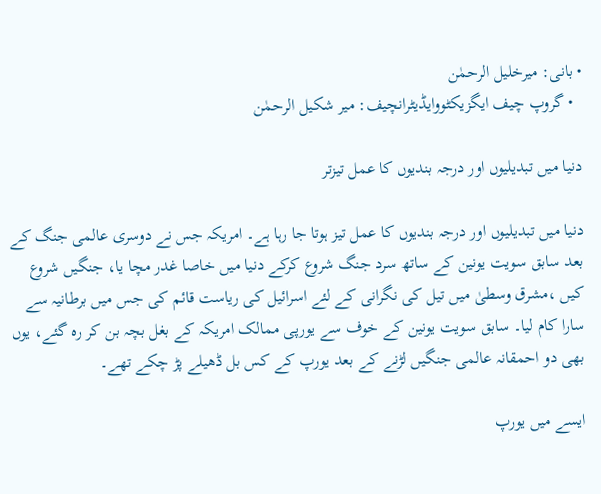• بانی: میرخلیل الرحمٰن
  • گروپ چیف ایگزیکٹووایڈیٹرانچیف: میر شکیل الرحمٰن

دنیا میں تبدیلیوں اور درجہ بندیوں کا عمل تیزتر

دنیا میں تبدیلیوں اور درجہ بندیوں کا عمل تیز ہوتا جا رہا ہے۔ امریکہ جس نے دوسری عالمی جنگ کے بعد سابق سویت یونین کے ساتھ سرد جنگ شروع کرکے دنیا میں خاصا غدر مچا یا، جنگیں شروع کیں ،مشرق وسطیٰ میں تیل کی نگرانی کے لئے اسرائیل کی ریاست قائم کی جس میں برطانیہ سے سارا کام لیا۔ سابق سویت یونین کے خوف سے یورپی ممالک امریکہ کے بغل بچہ بن کر رہ گئے، یوں بھی دو احمقانہ عالمی جنگیں لڑنے کے بعد یورپ کے کس بل ڈھیلے پڑ چکے تھے۔

ایسے میں یورپ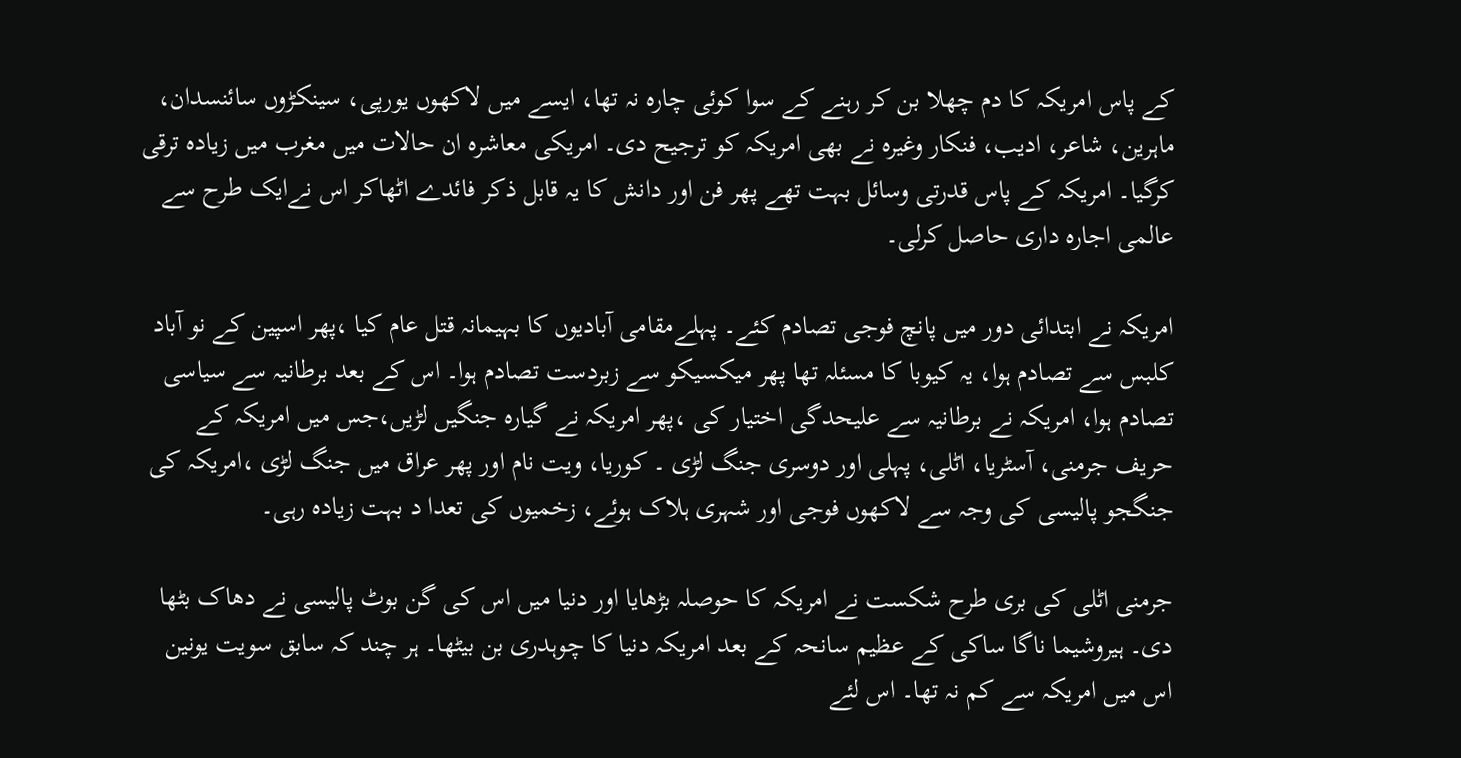کے پاس امریکہ کا دم چھلا بن کر رہنے کے سوا کوئی چارہ نہ تھا، ایسے میں لاکھوں یورپی، سینکڑوں سائنسدان، ماہرین، شاعر، ادیب، فنکار وغیرہ نے بھی امریکہ کو ترجیح دی۔ امریکی معاشرہ ان حالات میں مغرب میں زیادہ ترقی کرگیا۔ امریکہ کے پاس قدرتی وسائل بہت تھے پھر فن اور دانش کا یہ قابل ذکر فائدے اٹھاکر اس نےایک طرح سے عالمی اجارہ داری حاصل کرلی۔

امریکہ نے ابتدائی دور میں پانچ فوجی تصادم کئے۔ پہلےمقامی آبادیوں کا بہیمانہ قتل عام کیا ،پھر اسپین کے نو آباد کلبس سے تصادم ہوا، یہ کیوبا کا مسئلہ تھا پھر میکسیکو سے زبردست تصادم ہوا۔ اس کے بعد برطانیہ سے سیاسی تصادم ہوا، امریکہ نے برطانیہ سے علیحدگی اختیار کی ،پھر امریکہ نے گیارہ جنگیں لڑیں،جس میں امریکہ کے حریف جرمنی، آسٹریا، اٹلی، پہلی اور دوسری جنگ لڑی ۔ کوریا، ویت نام اور پھر عراق میں جنگ لڑی ،امریکہ کی جنگجو پالیسی کی وجہ سے لاکھوں فوجی اور شہری ہلاک ہوئے، زخمیوں کی تعدا د بہت زیادہ رہی۔

جرمنی اٹلی کی بری طرح شکست نے امریکہ کا حوصلہ بڑھایا اور دنیا میں اس کی گن بوٹ پالیسی نے دھاک بٹھا دی۔ ہیروشیما ناگا ساکی کے عظیم سانحہ کے بعد امریکہ دنیا کا چوہدری بن بیٹھا۔ ہر چند کہ سابق سویت یونین اس میں امریکہ سے کم نہ تھا۔ اس لئے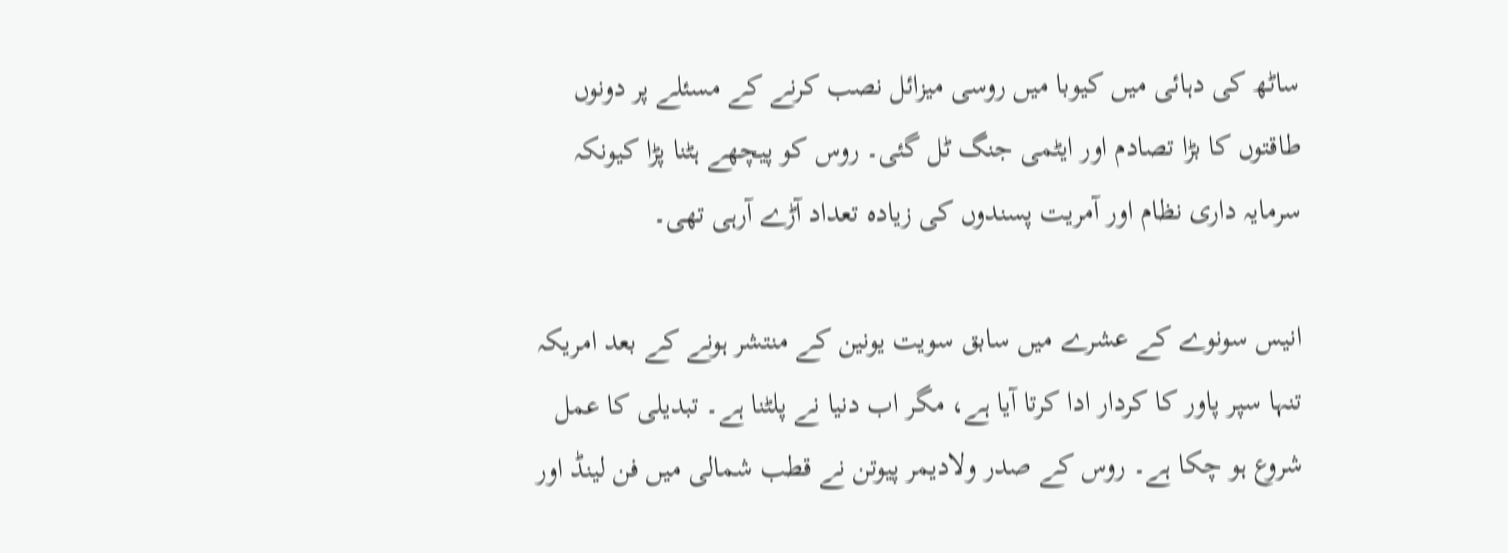ساٹھ کی دہائی میں کیوبا میں روسی میزائل نصب کرنے کے مسئلے پر دونوں طاقتوں کا بڑا تصادم اور ایٹمی جنگ ٹل گئی۔ روس کو پیچھے ہٹنا پڑا کیونکہ سرمایہ داری نظام اور آمریت پسندوں کی زیادہ تعداد آڑے آرہی تھی۔

انیس سونوے کے عشرے میں سابق سویت یونین کے منتشر ہونے کے بعد امریکہ تنہا سپر پاور کا کردار ادا کرتا آیا ہے، مگر اب دنیا نے پلٹنا ہے۔ تبدیلی کا عمل شروع ہو چکا ہے۔ روس کے صدر ولادیمر پیوتن نے قطب شمالی میں فن لینڈ اور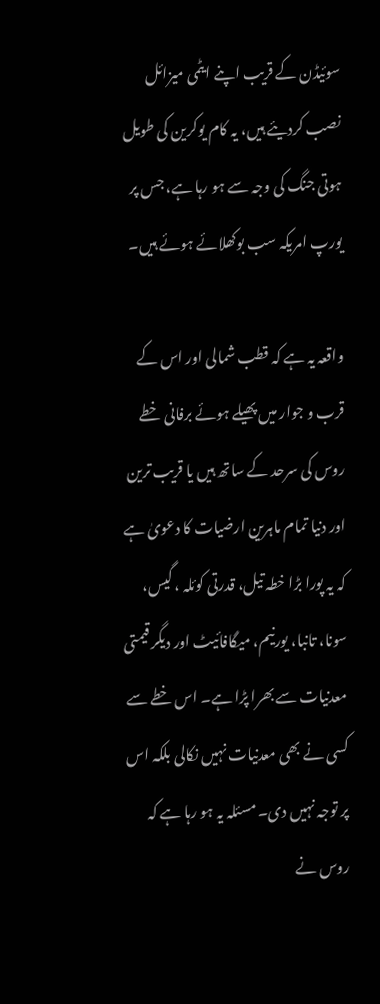سوئیڈن کے قریب اپنے ایٹمی میزائل نصب کردیئے ہیں، یہ کام یوکرین کی طویل ہوتی جنگ کی وجہ سے ہو رہا ہے، جس پر یورپ امریکہ سب بوکھلائے ہوئے ہیں۔

واقعہ یہ ہے کہ قطب شمالی اور اس کے قرب و جوار میں پھیلے ہوئے برفانی خطے روس کی سرحد کے ساتھ ہیں یا قریب ترین اور دنیا تمام ماہرین ارضیات کا دعویٰ ہے کہ یہ پورا بڑا خطہ تیل، قدرتی کوئلہ ، گیس، سونا، تانبا، یورنیم، میگافائیٹ اور دیگر قیمتی معدنیات سے بھرا پڑا ہے۔ اس خطے سے کسی نے بھی معدنیات نہیں نکالی بلکہ اس پر توجہ نہیں دی۔ مسئلہ یہ ہو رہا ہے کہ روس نے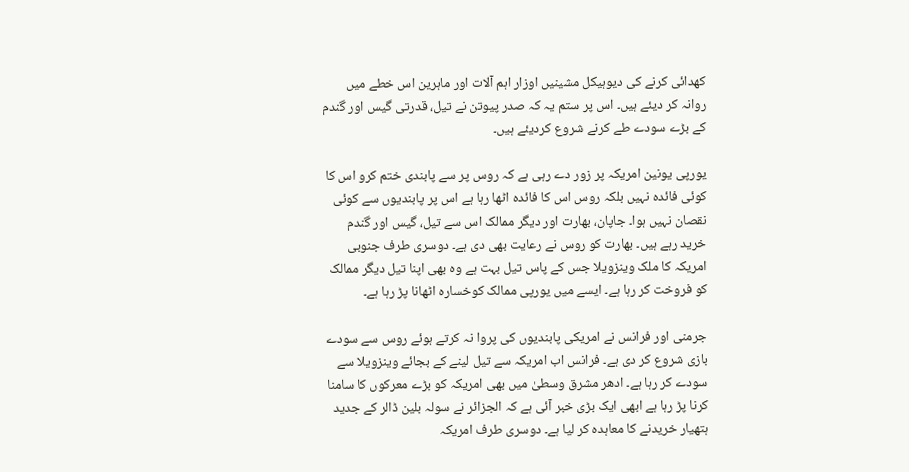کھدائی کرنے کی دیوہیکل مشینیں اوزار اہم آلات اور ماہرین اس خطے میں روانہ کر دیئے ہیں۔ اس پر ستم یہ کہ صدر پیوتن نے تیل، قدرتی گیس اور گندم کے بڑے سودے طے کرنے شروع کردیئے ہیں۔

یورپی یونین امریکہ پر زور دے رہی ہے کہ روس پر سے پابندی ختم کرو اس کا کوئی فائدہ نہیں بلکہ روس اس کا فائدہ اٹھا رہا ہے اس پر پابندیوں سے کوئی نقصان نہیں ہوا۔ جاپان، بھارت اور دیگر ممالک اس سے تیل، گیس اور گندم خرید رہے ہیں۔ بھارت کو روس نے رعایت بھی دی ہے۔ دوسری طرف جنوبی امریکہ کا ملک وینزویلا جس کے پاس تیل بہت ہے وہ بھی اپنا تیل دیگر ممالک کو فروخت کر رہا ہے۔ ایسے میں یورپی ممالک کوخسارہ اٹھانا پڑ رہا ہے۔

جرمنی اور فرانس نے امریکی پابندیوں کی پروا نہ کرتے ہوئے روس سے سودے بازی شروع کر دی ہے۔ فرانس اب امریکہ سے تیل لینے کے بجائے وینزویلا سے سودے کر رہا ہے۔ ادھر مشرق وسطیٰ میں بھی امریکہ کو بڑے معرکوں کا سامنا کرنا پڑ رہا ہے ابھی ایک بڑی خبر آئی ہے کہ الجزائر نے سولہ بلین ڈالر کے جدید ہتھیار خریدنے کا معاہدہ کر لیا ہے۔ دوسری طرف امریکہ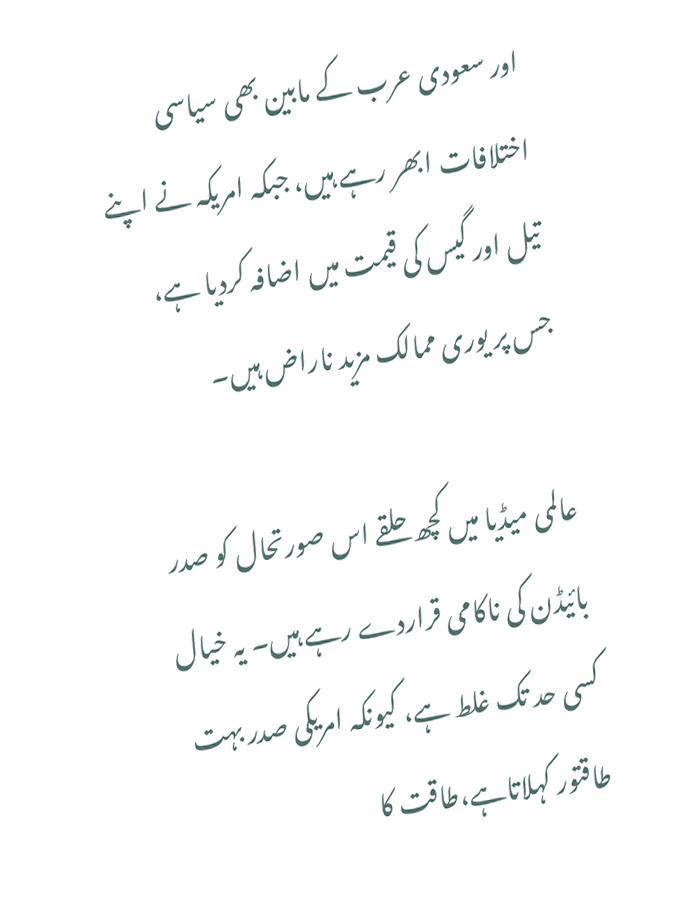اور سعودی عرب کے مابین بھی سیاسی اختلافات ابھر رہے ہیں، جبکہ امریکہ نے اپنے تیل اور گیس کی قیمت میں اضافہ کردیا ہے، جس پر یوری ممالک مزید ناراض ہیں۔

عالمی میڈیا میں کچھ حلقے اس صورتحال کو صدر بائیڈن کی ناکامی قراردے رہے ہیں۔ یہ خیال کسی حد تک غلط ہے، کیونکہ امریکی صدر بہت طاقتور کہلاتاہے،طاقت کا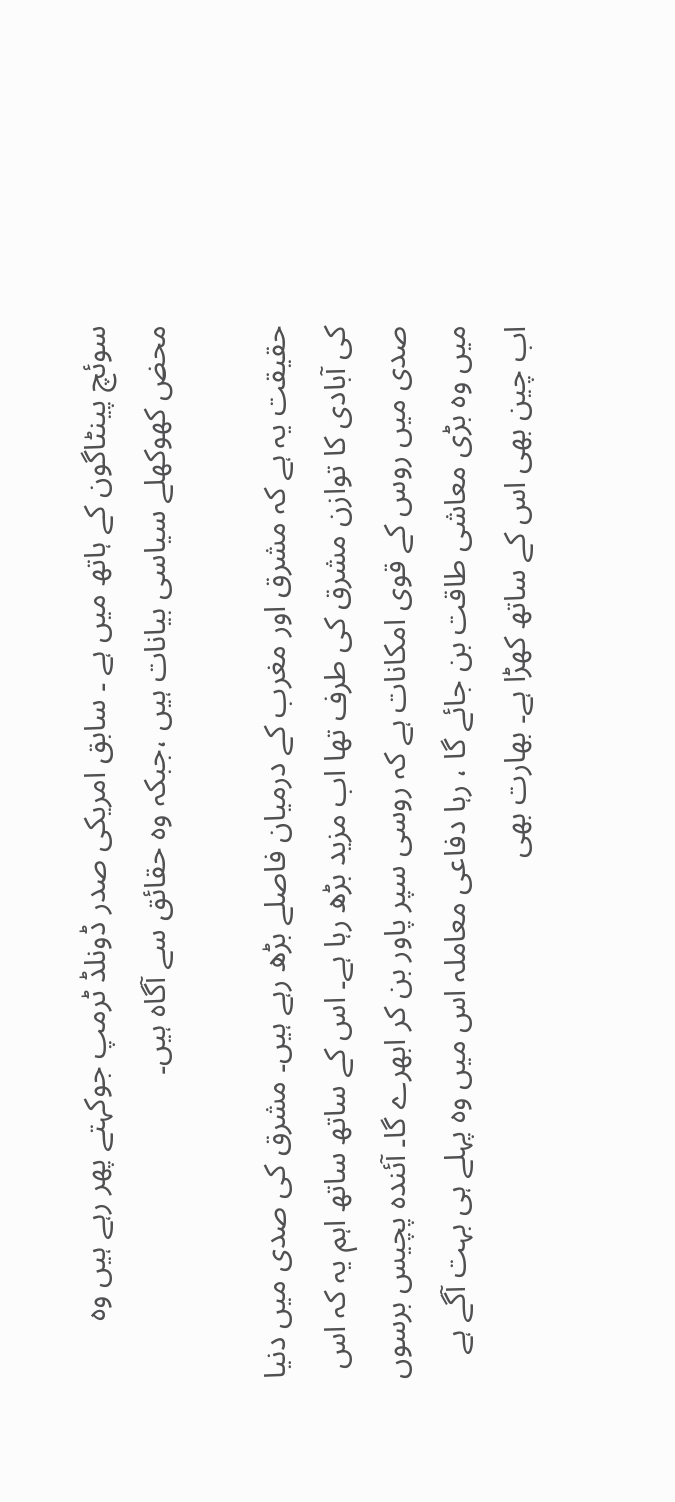سوئچ پینٹاگون کے ہاتھ میں ہے ۔ سابق امریکی صدر ڈونلڈ ٹرمپ جوکہتے پھر رہے ہیں وہ محض کھوکھلے سیاسی بیانات ہیں ،جبکہ وہ حقائق سے آگاہ ہیں۔

حقیقت یہ ہے کہ مشرق اور مغرب کے درمیان فاصلے بڑھ رہے ہیں۔ مشرق کی صدی میں دنیا کی آبادی کا توازن مشرق کی طرف تھا اب مزید بڑھ رہا ہے۔ اس کے ساتھ ساتھ اہم یہ کہ اس صدی میں روس کے قوی امکانات ہے کہ روسی سپر پاور بن کر ابھرے گا۔ آئندہ پچیس برسوں میں وہ بڑی معاشی طاقت بن جائے گا ، رہا دفاعی معاملہ اس میں وہ پہلے ہی بہت آگے ہے اب چین بھی اس کے ساتھ کھڑا ہے۔ بھارت بھی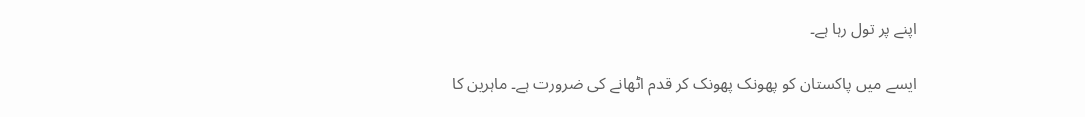اپنے پر تول رہا ہے۔

ایسے میں پاکستان کو پھونک پھونک کر قدم اٹھانے کی ضرورت ہے۔ ماہرین کا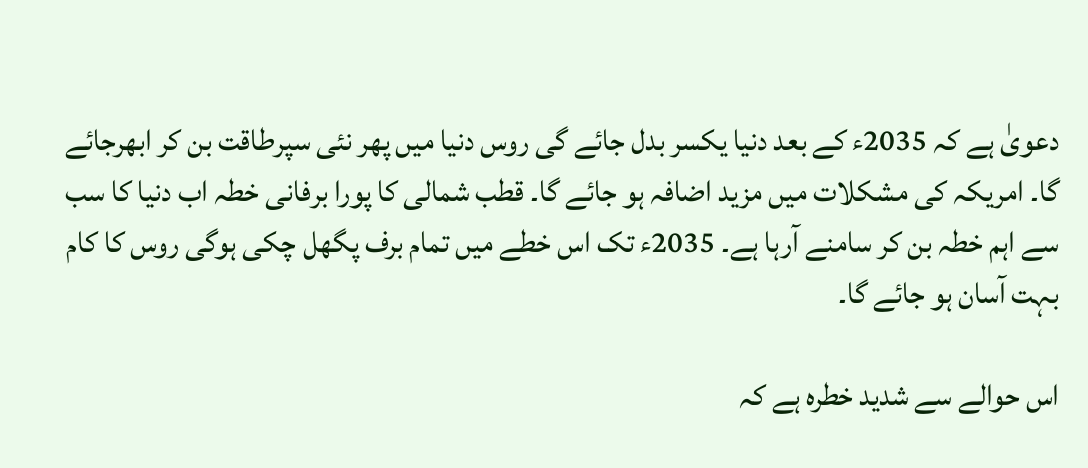دعویٰ ہے کہ 2035ء کے بعد دنیا یکسر بدل جائے گی روس دنیا میں پھر نئی سپرطاقت بن کر ابھرجائے گا۔ امریکہ کی مشکلات میں مزید اضافہ ہو جائے گا۔ قطب شمالی کا پورا برفانی خطہ اب دنیا کا سب سے اہم خطہ بن کر سامنے آرہا ہے۔ 2035ء تک اس خطے میں تمام برف پگھل چکی ہوگی روس کا کام بہت آسان ہو جائے گا۔

اس حوالے سے شدید خطرہ ہے کہ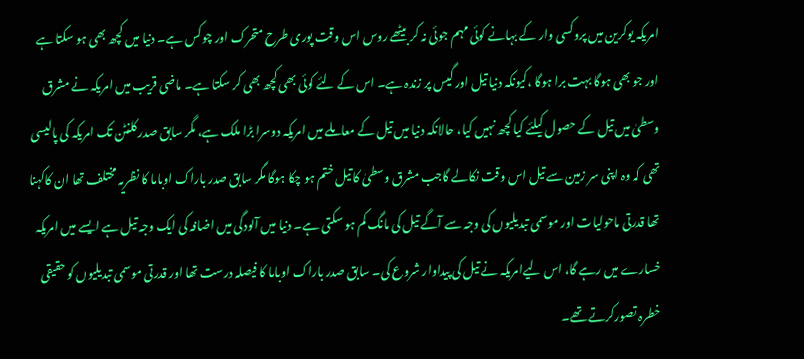امریکہ یوکرین میں پروکسی وار کے بہانے کوئی مہم جوئی نہ کر بیٹھے روس اس وقت پوری طرح متحرک اور چوکس ہے۔ دنیا میں کچھ بھی ہو سکتا ہے اور جو بھی ہوگا بہت برا ہوگا ،کیونکہ دنیا تیل اور گیس پر زندہ ہے۔ اس کے لئے کوئی بھی کچھ بھی کر سکتا ہے۔ ماضی قریب میں امریکہ نے مشرق وسطیٰ میں تیل کے حصول کیلئے کیا کچھ نہیں کیا، حالانکہ دنیا میں تیل کے معاملے میں امریکہ دوسرا بڑا ملک ہے، مگر سابق صدر کلنٹن تک امریکہ کی پالیسی تھی کہ وہ اپنی سر زمین سے تیل اس وقت نکالے گاجب مشرق وسطیٰ کا تیل ختم ہو چکا ہوگا مگر سابق صدر باراک اوباما کا نظریہ مختلف تھا ان کاکہنا تھا قدرتی ماحولیات اور موسمی تبدیلیوں کی وجہ سے آگے تیل کی مانگ کم ہو سکتی ہے۔ دنیا میں آلودگی میں اضافہ کی ایک وجہ تیل ہے ایسے میں امریکہ خسارے میں رہے گا، اس لیےامریکہ نے تیل کی پیداوار شروع کی۔ سابق صدر باراک اوباما کا فیصلہ درست تھا اور قدرتی موسمی تبدیلیوں کو حقیقی خطرہ تصورکرتے تھے۔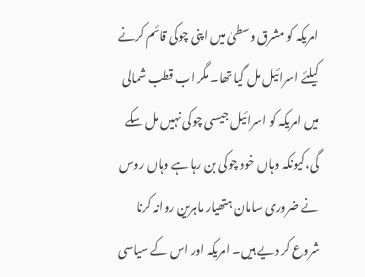امریکہ کو مشرق وسطیٰ میں اپنی چوکی قائم کرنے کیلئے اسرائیل مل گیا تھا۔ مگر اب قطب شمالی میں امریکہ کو اسرائیل جیسی چوکی نہیں مل سکے گی،کیونکہ وہاں خود چوکی بن رہا ہے وہاں روس نے ضروری سامان ہتھیار ماہرین روانہ کرنا شروع کر دیے ہیں۔ امریکہ اور اس کے سیاسی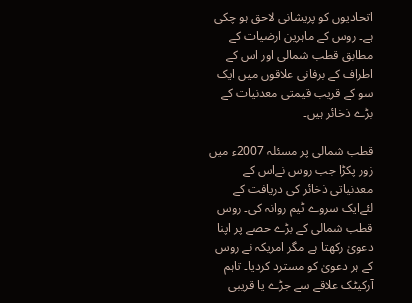اتحادیوں کو پریشانی لاحق ہو چکی ہے۔ روس کے ماہرین ارضیات کے مطابق قطب شمالی اور اس کے اطراف کے برفانی علاقوں میں ایک سو کے قریب قیمتی معدنیات کے بڑے ذخائر ہیں۔

قطب شمالی پر مسئلہ 2007ء میں زور پکڑا جب روس نےاس کے معدنیاتی ذخائر کی دریافت کے لئےایک سروے ٹیم روانہ کی۔ روس قطب شمالی کے بڑے حصے پر اپنا دعویٰ رکھتا ہے مگر امریکہ نے روس کے ہر دعویٰ کو مسترد کردیا۔ تاہم آرکیٹک علاقے سے جڑے یا قریبی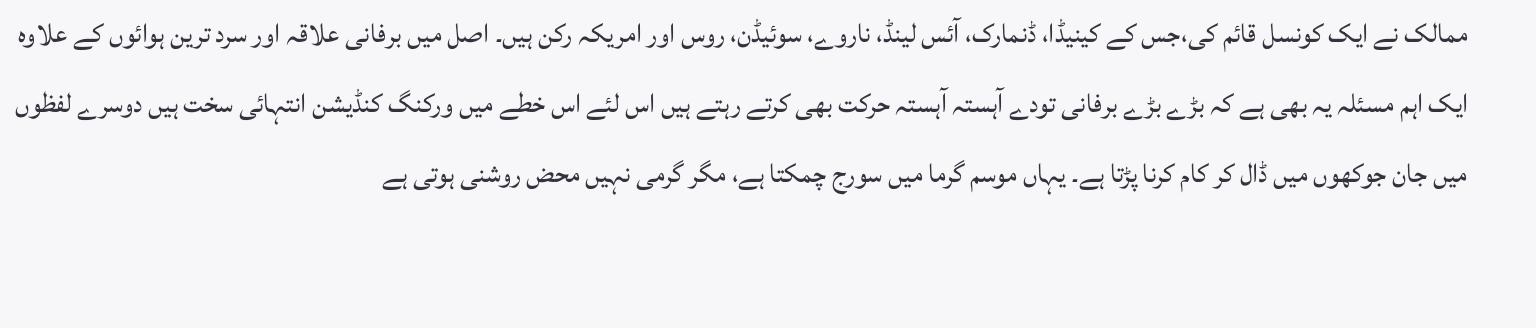ممالک نے ایک کونسل قائم کی،جس کے کینیڈا، ڈنمارک، آئس لینڈ، ناروے، سوئیڈن، روس اور امریکہ رکن ہیں۔ اصل میں برفانی علاقہ اور سرد ترین ہوائوں کے علاوہ ایک اہم مسئلہ یہ بھی ہے کہ بڑے بڑے برفانی تودے آہستہ آہستہ حرکت بھی کرتے رہتے ہیں اس لئے اس خطے میں ورکنگ کنڈیشن انتہائی سخت ہیں دوسرے لفظوں میں جان جوکھوں میں ڈال کر کام کرنا پڑتا ہے۔ یہاں موسم گرما میں سورج چمکتا ہے، مگر گرمی نہیں محض روشنی ہوتی ہے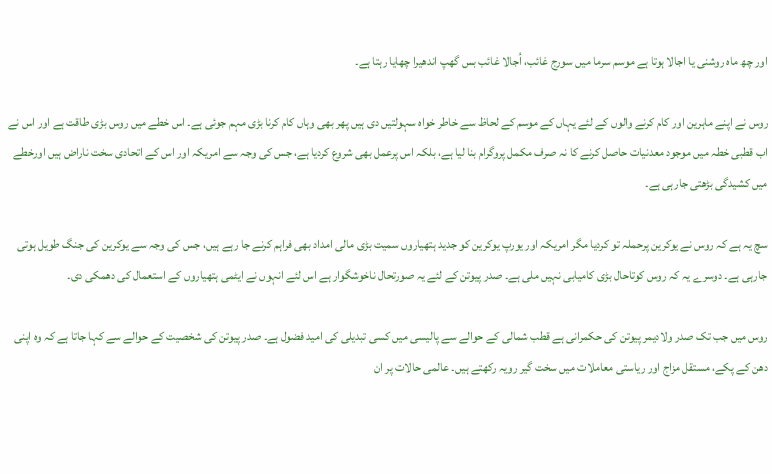اور چھ ماہ روشنی یا اجالا ہوتا ہے موسم سرما میں سورج غائب، اُجالا غائب بس گھپ اندھیرا چھایا رہتا ہے۔

روس نے اپنے ماہرین اور کام کرنے والوں کے لئے یہاں کے موسم کے لحاظ سے خاطر خواہ سہولتیں دی ہیں پھر بھی وہاں کام کرنا بڑی مہم جوئی ہے۔ اس خطے میں روس بڑی طاقت ہے اور اس نے اب قطبی خطہ میں موجود معدنیات حاصل کرنے کا نہ صرف مکمل پروگرام بنا لیا ہے، بلکہ اس پرعمل بھی شروع کردیا ہے، جس کی وجہ سے امریکہ اور اس کے اتحادی سخت ناراض ہیں اورخطے میں کشیدگی بڑھتی جارہی ہے۔

سچ یہ ہے کہ روس نے یوکرین پرحملہ تو کردیا مگر امریکہ اور یورپ یوکرین کو جدید ہتھیاروں سمیت بڑی مالی امداد بھی فراہم کرنے جا رہے ہیں، جس کی وجہ سے یوکرین کی جنگ طویل ہوتی جارہی ہے۔ دوسرے یہ کہ روس کوتاحال بڑی کامیابی نہیں ملی ہے۔ صدر پیوتن کے لئے یہ صورتحال ناخوشگوار ہے اس لئے انہوں نے ایٹمی ہتھیاروں کے استعمال کی دھمکی دی۔

روس میں جب تک صدر ولادیمر پیوتن کی حکمرانی ہے قطب شمالی کے حوالے سے پالیسی میں کسی تبدیلی کی امید فضول ہے۔ صدر پیوتن کی شخصیت کے حوالے سے کہا جاتا ہے کہ وہ اپنی دھن کے پکے، مستقل مزاج اور ریاستی معاملات میں سخت گیر رویہ رکھتے ہیں۔ عالمی حالات پر ان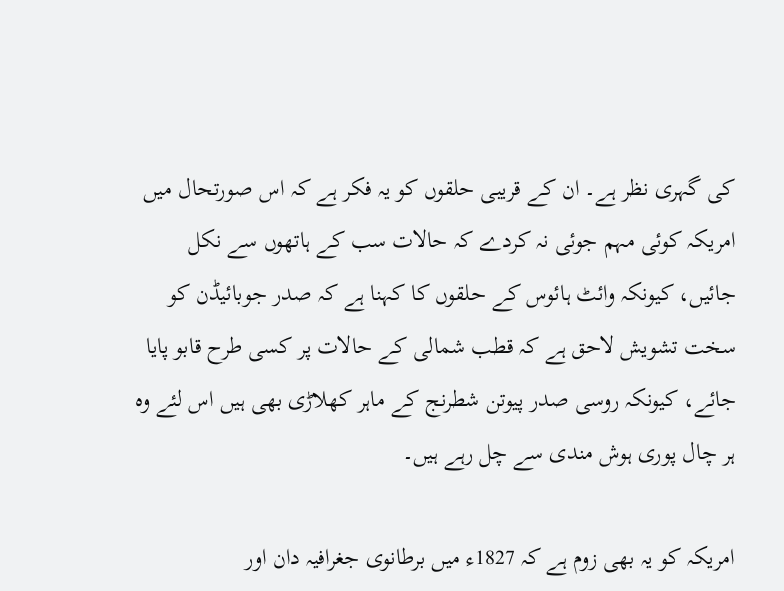کی گہری نظر ہے۔ ان کے قریبی حلقوں کو یہ فکر ہے کہ اس صورتحال میں امریکہ کوئی مہم جوئی نہ کردے کہ حالات سب کے ہاتھوں سے نکل جائیں، کیونکہ وائٹ ہائوس کے حلقوں کا کہنا ہے کہ صدر جوبائیڈن کو سخت تشویش لاحق ہے کہ قطب شمالی کے حالات پر کسی طرح قابو پایا جائے، کیونکہ روسی صدر پیوتن شطرنج کے ماہر کھلاڑی بھی ہیں اس لئے وہ ہر چال پوری ہوش مندی سے چل رہے ہیں۔

امریکہ کو یہ بھی زوم ہے کہ 1827ء میں برطانوی جغرافیہ دان اور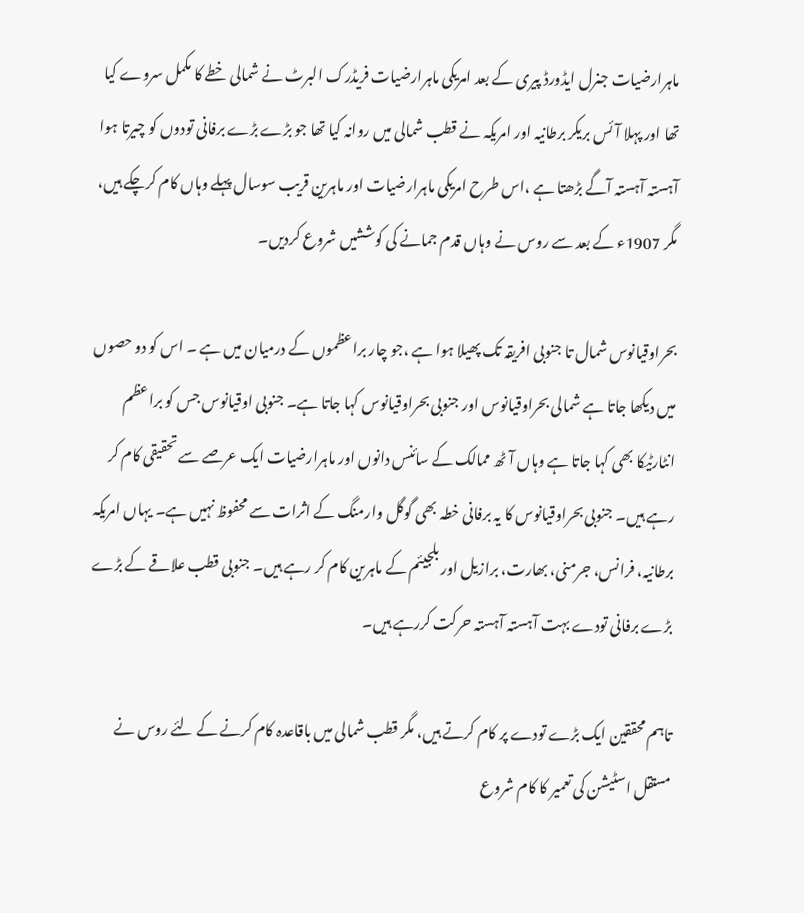ماہرارضیات جنرل ایڈورڈ پیری کے بعد امریکی ماہرارضیات فریڈرک البرٹ نے شمالی خطے کا مکمل سروے کیا تھا اور پہلا آئس بریکر برطانیہ اور امریکہ نے قطب شمالی میں روانہ کیا تھا جو بڑے بڑے برفانی تودوں کو چیرتا ہوا آہستہ آہستہ آگے بڑھتا ہے ،اس طرح امریکی ماہرارضیات اور ماہرین قریب سوسال پہلے وہاں کام کرچکے ہیں، مگر 1907ء کے بعد سے روس نے وہاں قدم جمانے کی کوششیں شروع کردیں۔

بحراوقیانوس شمال تا جنوبی افریقہ تک پھیلا ہوا ہے ،جو چار براعظموں کے درمیان میں ہے ۔ اس کو دو حصوں میں دیکھا جاتا ہے شمالی بحراوقیانوس اور جنوبی بحراوقیانوس کہا جاتا ہے۔ جنوبی اوقیانوس جس کو براعظم انٹارٹیکا بھی کہا جاتا ہے وہاں آٹھ ممالک کے سائنس دانوں اور ماہرارضیات ایک عرصے سے تحقیقی کام کر رہے ہیں۔ جنوبی بحراوقیانوس کا یہ برفانی خطہ بھی گوگل وارمنگ کے اثرات سے محفوظ نہیں ہے۔ یہاں امریکہ برطانیہ، فرانس، جرمنی، بھارت، برازیل اور بلجیئم کے ماہرین کام کر رہے ہیں۔ جنوبی قطب علاقے کے بڑے بڑے برفانی تودے بہت آہستہ آہستہ حرکت کررہے ہیں۔

تاہم محققین ایک بڑے تودے پر کام کرتے ہیں، مگر قطب شمالی میں باقاعدہ کام کرنے کے لئے روس نے مستقل اسٹیشن کی تعمیر کا کام شروع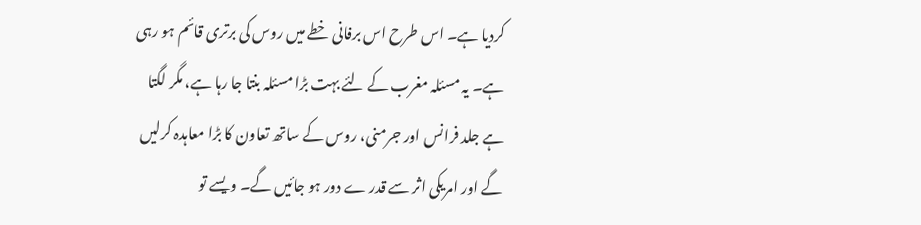کردیا ہے۔ اس طرح اس برفانی خطے میں روس کی برتری قائم ہو رہی ہے۔ یہ مسئلہ مغرب کے لئے بہت بڑا مسئلہ بنتا جا رہا ہے، مگر لگتا ہے جلد فرانس اور جرمنی، روس کے ساتھ تعاون کا بڑا معاہدہ کرلیں گے اور امریکی اثر سے قدر ے دور ہو جائیں گے۔ ویسے تو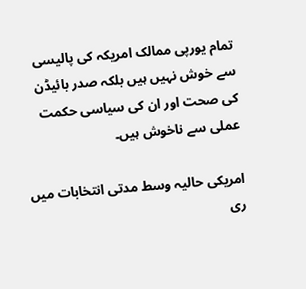تمام یورپی ممالک امریکہ کی پالیسی سے خوش نہیں ہیں بلکہ صدر بائیڈن کی صحت اور ان کی سیاسی حکمت عملی سے ناخوش ہیں۔

امریکی حالیہ وسط مدتی انتخابات میں ری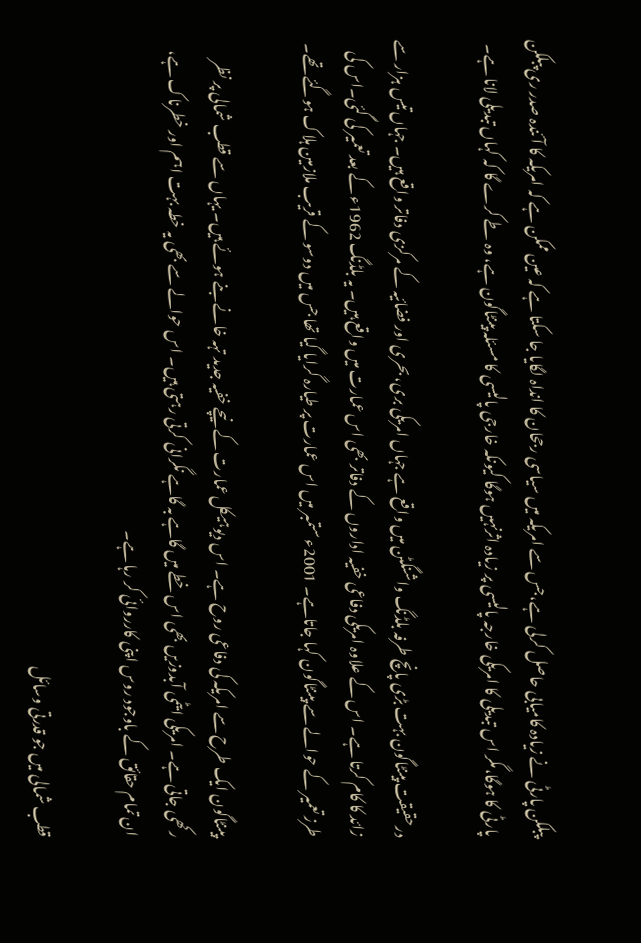پبلکن پارٹی نے زیادہ کامیابی حاصل کرلی ہے،جس سے امریکہ میں سیاسی رجحان کا انداہ لگایا جا سکتا ہے کہ عین ممکن ہے کہ امریکہ کا آئندہ صدر ری پبلکن پارٹی کا ہوگا،مگر اس تبدیلی کا امریکی خارجہ پالیسی پر زیادہ اثرنہیں ہوگا کیونکہ خارجی پالیسی کا مسئلہ پینٹاگون ہے، وہ طے کرے گا کہ کہاں تبدیلی لانا ہے۔

درحقیقت پینٹاگون بہت بڑی پانچ طرفہ بلڈنگ واشنگٹن میں واقع ہے جہاں امریکی بری، بحری اور فضائیہ کے مرکزی دفاتر واقع ہیں۔ جہاں تیس ہزار سے زائد کا کام کرتا ہے۔ اس کے علاوہ امریکی دفاعی خفیہ اداروں کے دفاتر بھی اس عمارت میں واقع ہیں۔ یہ بلڈنگ 1962ء کے بعد تعمیر کی گئی۔اس کی طرز تعمیر کے حوالے سے پینٹاگون کہا جاتاہے۔ 2001ء ستمبر میں اس عمارت پر طیارہ گرایا گیا تھا جس میں دوسو کے قریب ملازمین ہلاک ہوگئے تھے۔

پینٹاگون ایک طرح سے امریکہ کی دفاعی روح ہے۔ اس دیوہیکل عمارت کے نیچے خفیہ جدید تہہ خانے بنے ہوئے ہیں۔ یہاں سے قطب شمالی پر نظر رکھی جاتی ہے۔ امریکی ایٹمی آبدوزیں بھی اس خطے میں گاہے بہ گاہے نگرانی کرتی رہتی ہیں۔ اس حوالے سے بھی یہ خطہ بہت اہم اور خطرناک ہے، ان تمام حقائق کے باوجود روس اپنی کارروائی کر رہا ہے۔

قطب شمالی میں جو قدرتی وسائل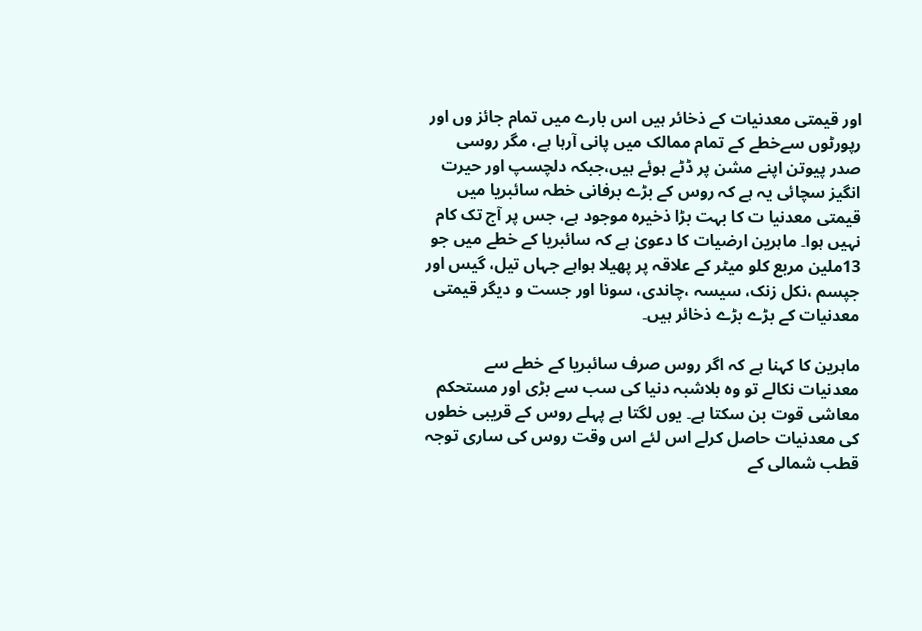اور قیمتی معدنیات کے ذخائر ہیں اس بارے میں تمام جائز وں اور رپورٹوں سےخطے کے تمام ممالک میں پانی آرہا ہے، مگر روسی صدر پیوتن اپنے مشن پر ڈٹے ہوئے ہیں،جبکہ دلچسپ اور حیرت انگیز سچائی یہ ہے کہ روس کے بڑے برفانی خطہ سائبریا میں قیمتی معدنیا ت کا بہت بڑا ذخیرہ موجود ہے، جس پر آج تک کام نہیں ہوا۔ ماہرین ارضیات کا دعویٰ ہے کہ سائبریا کے خطے میں جو 13ملین مربع کلو میٹر کے علاقہ پر پھیلا ہواہے جہاں تیل، گیس اور جپسم ،نکل زنک، سیسہ ،چاندی، سونا اور جست و دیگر قیمتی معدنیات کے بڑے بڑے ذخائر ہیں۔

ماہرین کا کہنا ہے کہ اگر روس صرف سائبریا کے خطے سے معدنیات نکالے تو وہ بلاشبہ دنیا کی سب سے بڑی اور مستحکم معاشی قوت بن سکتا ہے۔ یوں لگتا ہے پہلے روس کے قریبی خطوں کی معدنیات حاصل کرلے اس لئے اس وقت روس کی ساری توجہ قطب شمالی کے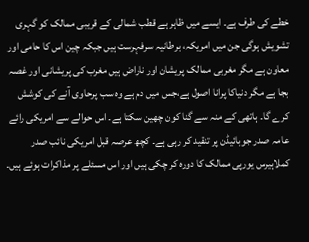خطے کی طرف ہے۔ ایسے میں ظاہر ہے قطب شمالی کے قریبی ممالک کو گہری تشویش ہوگی جن میں امریکہ، برطانیہ سرفہرست ہیں جبکہ چین اس کا حامی اور معاون ہے مگر مغربی ممالک پریشان اور ناراض ہیں مغرب کی پریشانی اور غصہ بجا ہے مگر دنیاکا پرانا اصول ہے،جس میں دم ہے وہ سب پرحاوی آنے کی کوشش کرے گا۔ ہاتھی کے منہ سے گنا کون چھین سکتا ہے۔ اس حوالے سے امریکی رائے عامہ صدر جوبائیڈن پر تنقید کر رہی ہے۔ کچھ عرصہ قبل امریکی نائب صدر کملاہیرس یورپی ممالک کا دورہ کر چکی ہیں اور اس مسئلے پر مذاکرات ہوئے ہیں۔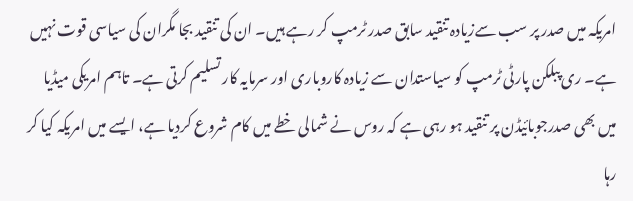امریکہ میں صدر پر سب سےزیادہ تنقید سابق صدر ٹرمپ کر رہے ہیں۔ ان کی تنقید بجا مگران کی سیاسی قوت نہیں ہے۔ ری پبلکن پارٹی ٹرمپ کو سیاستدان سے زیادہ کاروباری اور سرمایہ کار تسلیم کرتی ہے۔ تاہم امریکی میڈیا میں بھی صدرجوبائیڈن پر تنقید ہو رہی ہے کہ روس نے شمالی خطے میں کام شروع کردیا ہے، ایسے میں امریکہ کیا کر رہا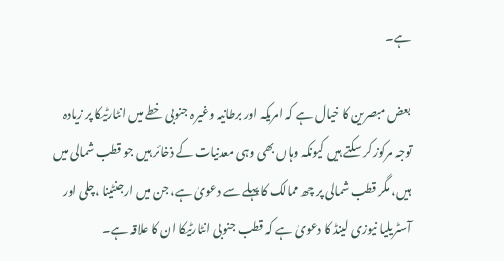ہے۔

بعض مبصرین کا خیال ہے کہ امریکہ اور برطانیہ وغیرہ جنوبی خطے میں انٹارٹیکا پر زیادہ توجہ مرکوز کر سکتے ہیں کیونکہ وہاں بھی وہی معدنیات کے ذخائر ہیں جو قطب شمالی میں ہیں، مگر قطب شمالی پر چھ ممالک کا پہلے سے دعویٰ ہے، جن میں ارجنٹینا ،چلی اور آسٹریلیا نیوزی لینڈ کا دعویٰ ہے کہ قطب جنوبی انٹارٹیکا ان کا علاقہ ہے۔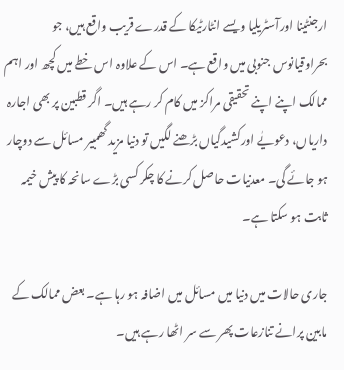ارجنٹینا اورآسٹریلیا ویسے انٹارٹیکا کے قدرے قریب واقع ہیں، جو بحراوقیانوس جنوبی میں واقع ہے۔ اس کے علاوہ اس خطے میں کچھ اور اہم ممالک اپنے اپنے تحقیقی مراکز میں کام کر رہے ہیں۔ اگر قطبین پر بھی اجارہ داریاں، دعویٰے اورکشیدگیاں بڑھنے لگیں تو دنیا مزید گھمبیر مسائل سے دوچار ہو جائے گی۔ معدنیات حاصل کرنے کا چکر کسی بڑے سانحہ کا پیش خیمہ ثابت ہو سکتا ہے۔

جاری حالات میں دنیا میں مسائل میں اضافہ ہو رہا ہے۔ بعض ممالک کے مابین پرانے تنازعات پھر سے سر اٹھا رہے ہیں۔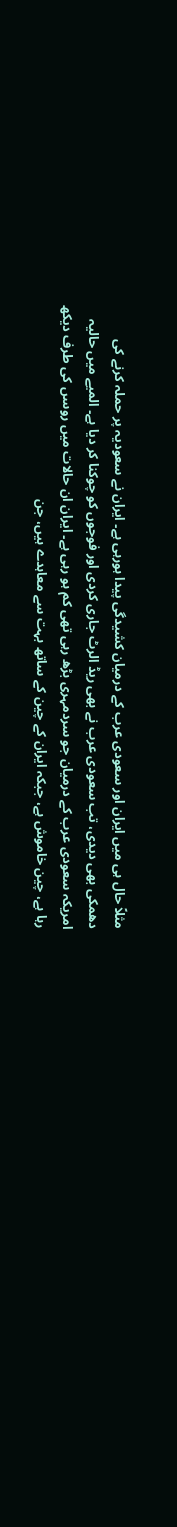مثلاً حال ہی میں ایران اور سعودی عرب کے درمیان کشیدگی پیدا ہورہی ہے۔ ایران نے سعودیہ پر حملہ کرنے کی دھمکی بھی دیدی، تب سعودی عرب نے بھی ریڈ الرٹ جاری کردی اور فوجوں کو چوکنا کر دیا ہے۔ المیے میں حالیہ امریکہ سعودی عرب کے درمیان جو سردمہری بڑھ رہی تھی کم ہو رہی ہے۔ ایران ان حالات میں روسں کی طرف دیکھ رہا ہے، چین خاموش ہے، جبکہ ایران کے چین کے ساتھ بہت سے معاہدے ہیں، جن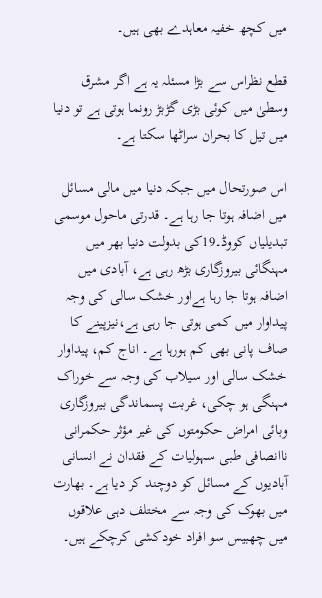میں کچھ خفیہ معاہدے بھی ہیں۔

قطع نظراس سے بڑا مسئلہ یہ ہے اگر مشرق وسطیٰ میں کوئی بڑی گڑبڑ رونما ہوتی ہے تو دنیا میں تیل کا بحران سراٹھا سکتا ہے۔

اس صورتحال میں جبکہ دنیا میں مالی مسائل میں اضافہ ہوتا جا رہا ہے۔ قدرتی ماحول موسمی تبدیلیاں کووڈ۔19کی بدولت دنیا بھر میں مہنگائی بیروزگاری بڑھ رہی ہے، آبادی میں اضافہ ہوتا جا رہا ہےاور خشک سالی کی وجہ پیداوار میں کمی ہوتی جا رہی ہے،نیزپینے کا صاف پانی بھی کم ہورہا ہے۔ اناج کم، پیداوار خشک سالی اور سیلاب کی وجہ سے خوراک مہنگی ہو چکی، غربت پسماندگی بیروزگاری وبائی امراض حکومتوں کی غیر مؤثر حکمرانی ناانصافی طبی سہولیات کے فقدان نے انسانی آبادیوں کے مسائل کو دوچند کر دیا ہے۔ بھارت میں بھوک کی وجہ سے مختلف دہی علاقوں میں چھبیس سو افراد خودکشی کرچکے ہیں۔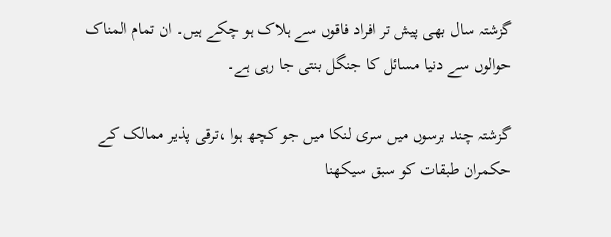گزشتہ سال بھی پیش تر افراد فاقوں سے ہلاک ہو چکے ہیں۔ ان تمام المناک حوالوں سے دنیا مسائل کا جنگل بنتی جا رہی ہے۔

گزشتہ چند برسوں میں سری لنکا میں جو کچھ ہوا ،ترقی پذیر ممالک کے حکمران طبقات کو سبق سیکھنا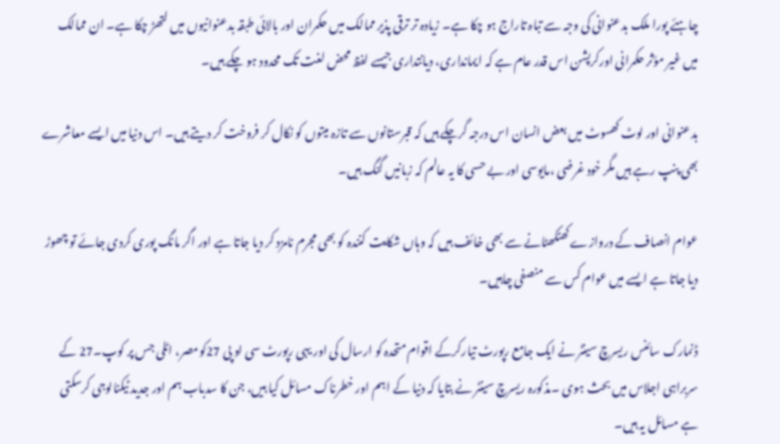چاہئے پورا ملک بدعنوانی کی وجہ سے تباہ تاراج ہو چکا ہے۔ زیادہ تر ترقی پذیر ممالک میں حکمران اور بالائی طبقہ بدعنوانیوں میں لتھڑ چکا ہے۔ ان ممالک میں غیر مؤثر حکمرانی اورکرپشن اس قدر عام ہے کہ ایمانداری، دیانتداری جیسے لفظ محض لغت تک محدود ہو چکے ہیں۔

بدعنوانی اور لوٹ کھسوٹ میں بعض انسان اس درجہ گرچکے ہیں کہ قبرستانوں سے تازہ میتوں کو نکال کر فروخت کر دیتے ہیں۔ اس دنیا میں ایسے معاشرے بھی پنپ رہے ہیں مگر خود غرضی ،مایوسی اور بے حسی کا یہ عالم کہ زبانیں گنگ ہیں۔

عوام انصاف کے دروازے کھٹکھٹانے سے بھی خائف ہیں کہ وہاں شکایت کنندہ کو بھی مجرم نامزد کر دیا جاتا ہے اور اگر مانگ پوری کردی جائے تو چھوڑ دیا جاتا ہے ایسے میں عوام کس سے منصفی چاہیں۔

ڈنمارک سائنس ریسرچ سینٹر نے ایک جامع رپورٹ تیارکرکے اقوام متحدہ کو ارسال کی اور یہی رپورٹ سی او پی 27کومصر، اٹلی جس پر کوپ۔27 کے سربراہی اجلاس میں بحث ہوی ۔مذکورہ ریسرچ سینٹر نے بتایا کہ دنیا کے اہم اور خطرناک مسائل کیا ہیں، جن کا سدباب ہم اور جدید ٹیکنالوجی کرسکتی ہے مسائل یہ ہیں۔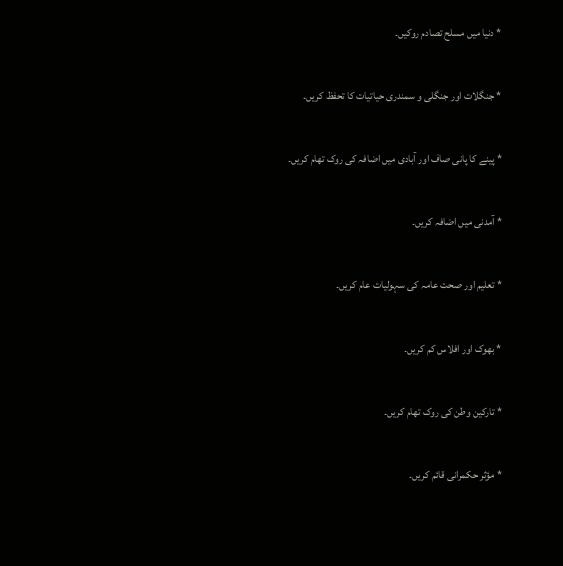* دنیا میں مسلح تصادم روکیں۔

* جنگلات اور جنگلی و سمندری حیاتیات کا تحفظ کریں۔

* پینے کا پانی صاف اور آبادی میں اضافہ کی روک تھام کریں۔

* آمدنی میں اضافہ کریں۔

* تعلیم اور صحت عامہ کی سہولیات عام کریں۔

* بھوک اور افلاس کم کریں۔

* تارکین وطن کی روک تھام کریں۔

* مؤثر حکمرانی قائم کریں۔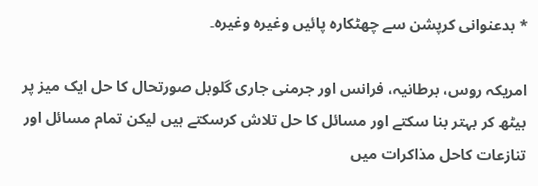* بدعنوانی کرپشن سے چھٹکارہ پائیں وغیرہ وغیرہ۔

امریکہ روس، برطانیہ، فرانس اور جرمنی جاری گلوبل صورتحال کا حل ایک میز پر بیٹھ کر بہتر بنا سکتے اور مسائل کا حل تلاش کرسکتے ہیں لیکن تمام مسائل اور تنازعات کاحل مذاکرات میں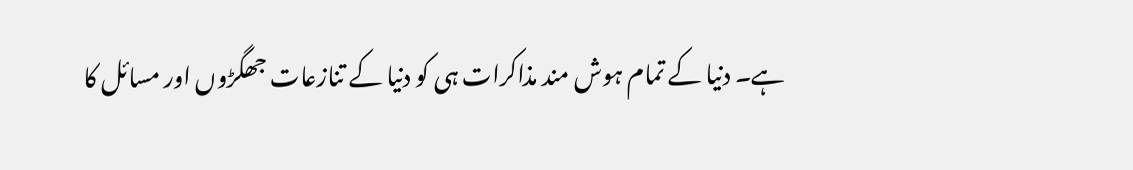ہے۔ دنیا کے تمام ہوش مند مذاکرات ہی کو دنیا کے تنازعات جھگڑوں اور مسائل کا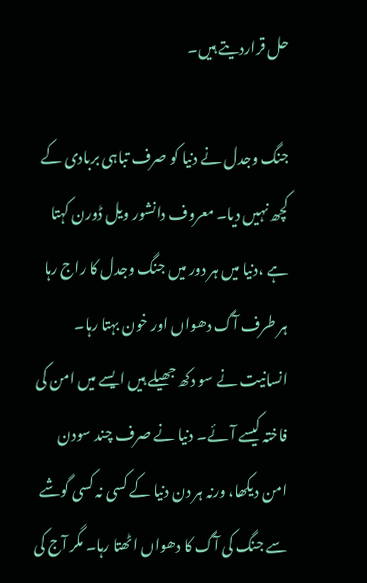حل قراردیتے ہیں۔

جنگ وجدل نے دنیا کو صرف تباہی بربادی کے کچھ نہیں دیا۔ معروف دانشور ویل ڈورن کہتا ہے ،دنیا میں ہر دور میں جنگ وجدل کا راج رہا ہر طرف آگ دھواں اور خون بہتا رہا۔ انسانیت نے سو دکھ جھیلے ہیں ایسے میں امن کی فاختہ کیسے آئے۔ دنیا نے صرف چند سودن امن دیکھا، ورنہ ہر دن دنیا کے کسی نہ کسی گوشے سے جنگ کی آگ کا دھواں اٹھتا رہا۔ مگر آج کی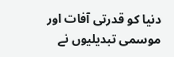دنیا کو قدرتی آفات اور موسمی تبدیلیوں نے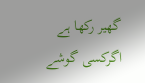گھیر رکھا ہے اگرکسی گوشے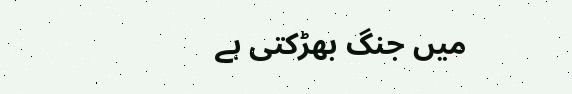میں جنگ بھڑکتی ہے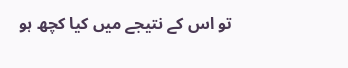تو اس کے نتیجے میں کیا کچھ ہو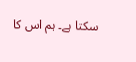سکتا ہے۔ ہم اس کا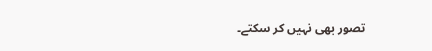تصور بھی نہیں کر سکتے۔